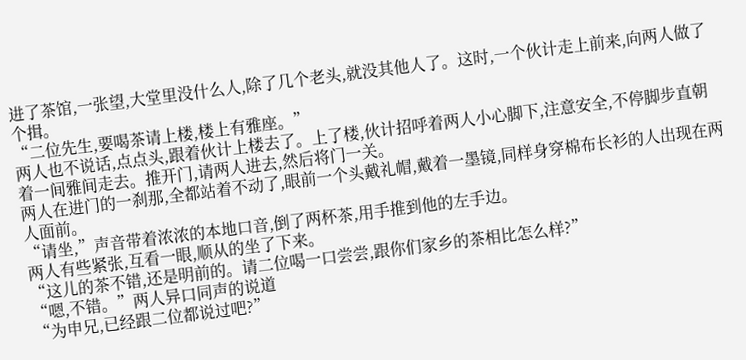进了茶馆,一张望,大堂里没什么人,除了几个老头,就没其他人了。这时,一个伙计走上前来,向两人做了个揖。
“二位先生,要喝茶请上楼,楼上有雅座。”
两人也不说话,点点头,跟着伙计上楼去了。上了楼,伙计招呼着两人小心脚下,注意安全,不停脚步直朝着一间雅间走去。推开门,请两人进去,然后将门一关。
两人在进门的一刹那,全都站着不动了,眼前一个头戴礼帽,戴着一墨镜,同样身穿棉布长衫的人出现在两人面前。
“请坐,”声音带着浓浓的本地口音,倒了两杯茶,用手推到他的左手边。
两人有些紧张,互看一眼,顺从的坐了下来。
“这儿的茶不错,还是明前的。请二位喝一口尝尝,跟你们家乡的茶相比怎么样?”
“嗯,不错。”两人异口同声的说道
“为申兄,已经跟二位都说过吧?”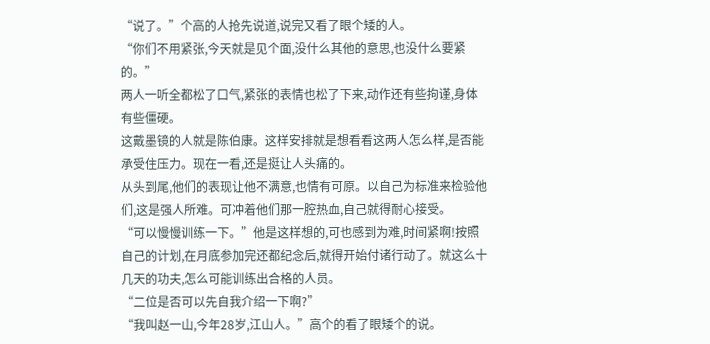“说了。”个高的人抢先说道,说完又看了眼个矮的人。
“你们不用紧张,今天就是见个面,没什么其他的意思,也没什么要紧的。”
两人一听全都松了口气,紧张的表情也松了下来,动作还有些拘谨,身体有些僵硬。
这戴墨镜的人就是陈伯康。这样安排就是想看看这两人怎么样,是否能承受住压力。现在一看,还是挺让人头痛的。
从头到尾,他们的表现让他不满意,也情有可原。以自己为标准来检验他们,这是强人所难。可冲着他们那一腔热血,自己就得耐心接受。
“可以慢慢训练一下。”他是这样想的,可也感到为难,时间紧啊!按照自己的计划,在月底参加完还都纪念后,就得开始付诸行动了。就这么十几天的功夫,怎么可能训练出合格的人员。
“二位是否可以先自我介绍一下啊?”
“我叫赵一山,今年28岁,江山人。”高个的看了眼矮个的说。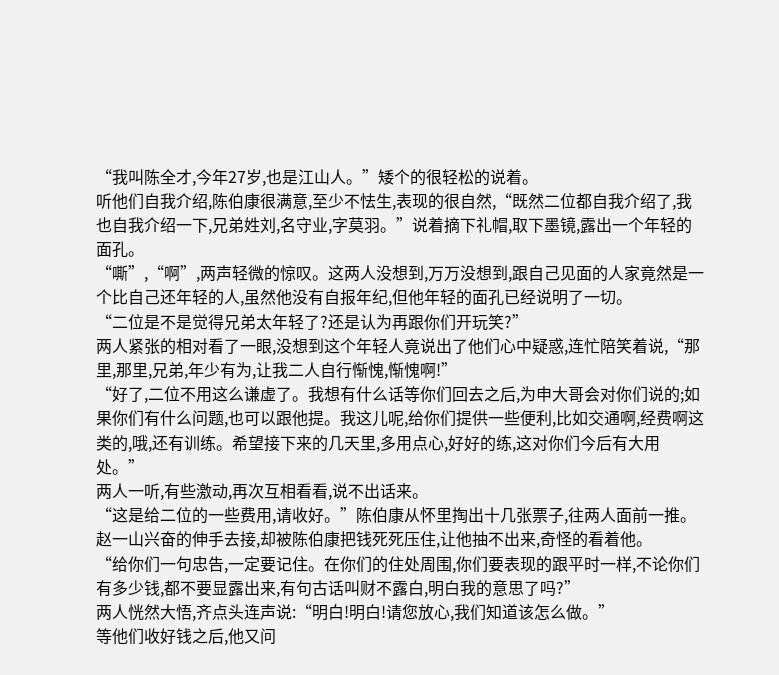“我叫陈全才,今年27岁,也是江山人。”矮个的很轻松的说着。
听他们自我介绍,陈伯康很满意,至少不怯生,表现的很自然,“既然二位都自我介绍了,我也自我介绍一下,兄弟姓刘,名守业,字莫羽。”说着摘下礼帽,取下墨镜,露出一个年轻的面孔。
“嘶”,“啊”,两声轻微的惊叹。这两人没想到,万万没想到,跟自己见面的人家竟然是一个比自己还年轻的人,虽然他没有自报年纪,但他年轻的面孔已经说明了一切。
“二位是不是觉得兄弟太年轻了?还是认为再跟你们开玩笑?”
两人紧张的相对看了一眼,没想到这个年轻人竟说出了他们心中疑惑,连忙陪笑着说,“那里,那里,兄弟,年少有为,让我二人自行惭愧,惭愧啊!”
“好了,二位不用这么谦虚了。我想有什么话等你们回去之后,为申大哥会对你们说的;如果你们有什么问题,也可以跟他提。我这儿呢,给你们提供一些便利,比如交通啊,经费啊这类的,哦,还有训练。希望接下来的几天里,多用点心,好好的练,这对你们今后有大用处。”
两人一听,有些激动,再次互相看看,说不出话来。
“这是给二位的一些费用,请收好。”陈伯康从怀里掏出十几张票子,往两人面前一推。赵一山兴奋的伸手去接,却被陈伯康把钱死死压住,让他抽不出来,奇怪的看着他。
“给你们一句忠告,一定要记住。在你们的住处周围,你们要表现的跟平时一样,不论你们有多少钱,都不要显露出来,有句古话叫财不露白,明白我的意思了吗?”
两人恍然大悟,齐点头连声说:“明白!明白!请您放心,我们知道该怎么做。”
等他们收好钱之后,他又问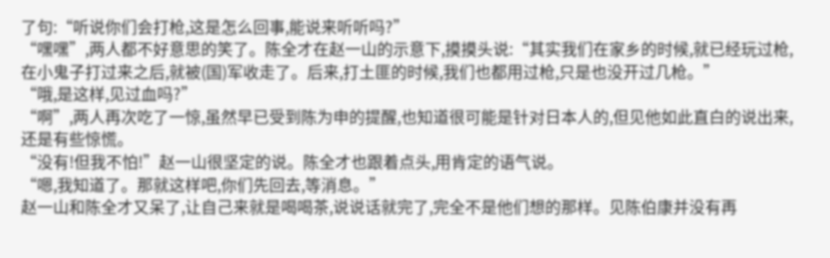了句:“听说你们会打枪,这是怎么回事,能说来听听吗?”
“嘿嘿”,两人都不好意思的笑了。陈全才在赵一山的示意下,摸摸头说:“其实我们在家乡的时候,就已经玩过枪,在小鬼子打过来之后,就被(国)军收走了。后来,打土匪的时候,我们也都用过枪,只是也没开过几枪。”
“哦,是这样,见过血吗?”
“啊”,两人再次吃了一惊,虽然早已受到陈为申的提醒,也知道很可能是针对日本人的,但见他如此直白的说出来,还是有些惊慌。
“没有!但我不怕!”赵一山很坚定的说。陈全才也跟着点头,用肯定的语气说。
“嗯,我知道了。那就这样吧,你们先回去,等消息。”
赵一山和陈全才又呆了,让自己来就是喝喝茶,说说话就完了,完全不是他们想的那样。见陈伯康并没有再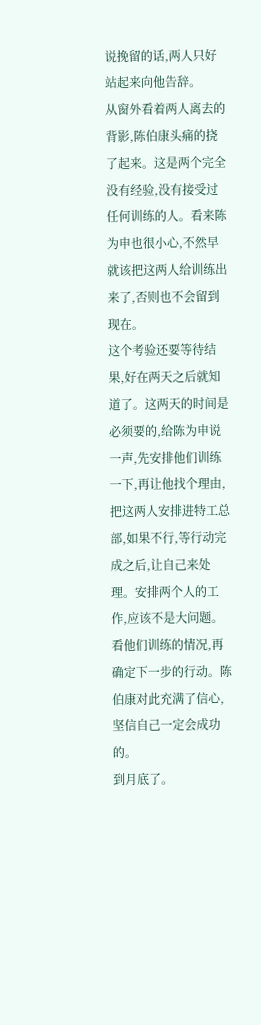说挽留的话,两人只好站起来向他告辞。
从窗外看着两人离去的背影,陈伯康头痛的挠了起来。这是两个完全没有经验,没有接受过任何训练的人。看来陈为申也很小心,不然早就该把这两人给训练出来了,否则也不会留到现在。
这个考验还要等待结果,好在两天之后就知道了。这两天的时间是必须要的,给陈为申说一声,先安排他们训练一下,再让他找个理由,把这两人安排进特工总部,如果不行,等行动完成之后,让自己来处理。安排两个人的工作,应该不是大问题。
看他们训练的情况,再确定下一步的行动。陈伯康对此充满了信心,坚信自己一定会成功的。
到月底了。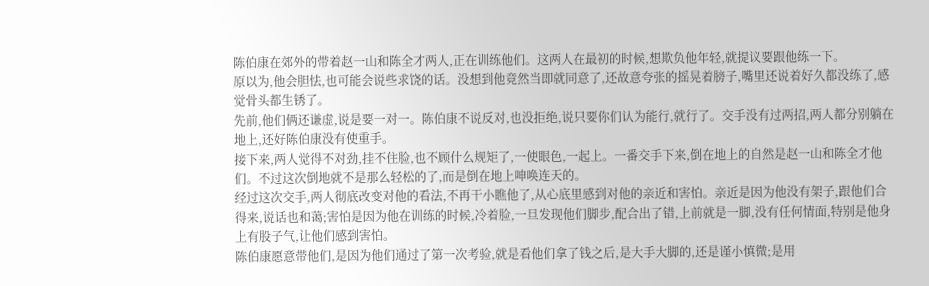陈伯康在郊外的带着赵一山和陈全才两人,正在训练他们。这两人在最初的时候,想欺负他年轻,就提议要跟他练一下。
原以为,他会胆怯,也可能会说些求饶的话。没想到他竟然当即就同意了,还故意夸张的摇晃着膀子,嘴里还说着好久都没练了,感觉骨头都生锈了。
先前,他们俩还谦虚,说是要一对一。陈伯康不说反对,也没拒绝,说只要你们认为能行,就行了。交手没有过两招,两人都分别躺在地上,还好陈伯康没有使重手。
接下来,两人觉得不对劲,挂不住脸,也不顾什么规矩了,一使眼色,一起上。一番交手下来,倒在地上的自然是赵一山和陈全才他们。不过这次倒地就不是那么轻松的了,而是倒在地上呻唤连天的。
经过这次交手,两人彻底改变对他的看法,不再干小瞧他了,从心底里感到对他的亲近和害怕。亲近是因为他没有架子,跟他们合得来,说话也和蔼;害怕是因为他在训练的时候,冷着脸,一旦发现他们脚步,配合出了错,上前就是一脚,没有任何情面,特别是他身上有股子气,让他们感到害怕。
陈伯康愿意带他们,是因为他们通过了第一次考验,就是看他们拿了钱之后,是大手大脚的,还是谨小慎微;是用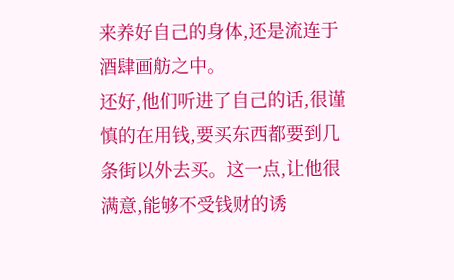来养好自己的身体,还是流连于酒肆画舫之中。
还好,他们听进了自己的话,很谨慎的在用钱,要买东西都要到几条街以外去买。这一点,让他很满意,能够不受钱财的诱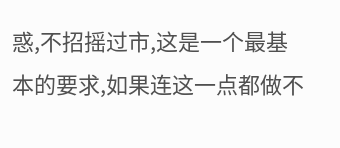惑,不招摇过市,这是一个最基本的要求,如果连这一点都做不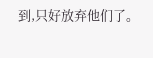到,只好放弃他们了。